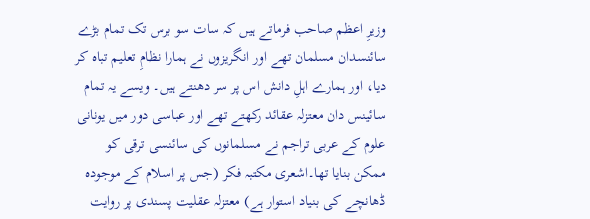وزیرِ اعظم صاحب فرماتے ہیں کہ سات سو برس تک تمام بڑے سائنسدان مسلمان تھے اور انگریزوں نے ہمارا نظامِ تعلیم تباہ کر دیا، اور ہمارے اہلِ دانش اس پر سر دھنتے ہیں۔ ویسے یہ تمام سائینس دان معتزلہ عقائد رکھتے تھے اور عباسی دور میں یونانی علوم کے عربی تراجم نے مسلمانوں کی سائنسی ترقی کو ممکن بنایا تھا۔اشعری مکتبہ فکر (جس پر اسلام کے موجودہ ڈھانچے کی بنیاد استوار ہے) معتزلہ عقلیت پسندی پر روایت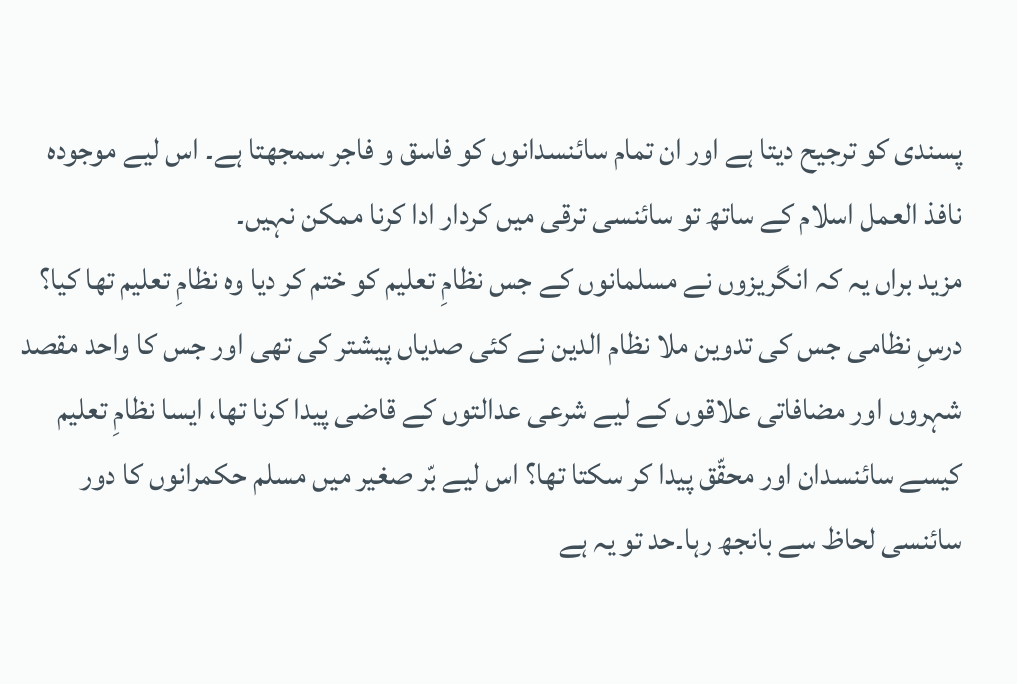پسندی کو ترجیح دیتا ہے اور ان تمام سائنسدانوں کو فاسق و فاجر سمجھتا ہے۔ اس لیے موجودہ نافذ العمل اسلام کے ساتھ تو سائنسی ترقی میں کردار ادا کرنا ممکن نہیں۔
مزید براں یہ کہ انگریزوں نے مسلمانوں کے جس نظامِ تعلیم کو ختم کر دیا وہ نظامِ تعلیم تھا کیا؟ درسِ نظامی جس کی تدوین ملا نظام الدین نے کئی صدیاں پیشتر کی تھی اور جس کا واحد مقصد شہروں اور مضافاتی علاقوں کے لیے شرعی عدالتوں کے قاضی پیدا کرنا تھا، ایسا نظامِ تعلیم کیسے سائنسدان اور محقّق پیدا کر سکتا تھا؟ اس لیے بّر صغیر میں مسلم حکمرانوں کا دور سائنسی لحاظ سے بانجھ رہا۔حد تو یہ ہے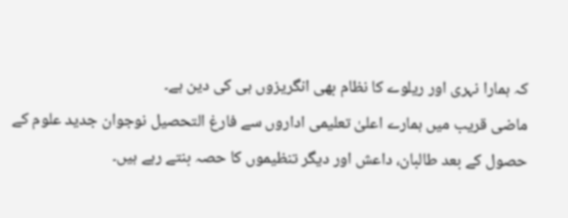کہ ہمارا نہری اور ریلوے کا نظام بھی انگریزوں ہی کی دین ہے۔
ماضی قریب میں ہمارے اعلیٰ تعلیمی اداروں سے فارغ التحصیل نوجوان جدید علوم کے حصول کے بعد طالبان، داعش اور دیگر تنظیموں کا حصہ بنتے رہے ہیں۔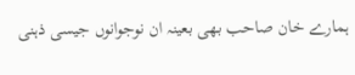ہمارے خان صاحب بھی بعینہ ان نوجوانوں جیسی ذہنی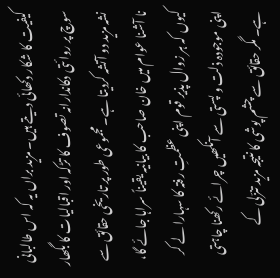کیفیت کا شکار دکھائی دیتے ہیں۔ مزید براں یہ کہ اس طالبانی سوچ پر روائتی دکاندارانہ تصوف کا تڑکہ اور اقبالیات کا بگھار نشہ مزید دو آتشہ کردیتا ہے۔ مجموعی طور پر تاریخی حقائق سے نا آشنا عوام میں خان صاحب کا بیانیہ یقیناً سراہا جائے گا، کیوں کہ ہر زوال پذیر قوم اپنی عظمتِ رفتہ کا سہارا لے کر اپنی موجودہ ذلت و پستی سے آنکھیں چرائے رکھنا چاہتی ہے۔ مگر حقائق سے چشم پوشی کا نتیجہ مزید تنزّلی کے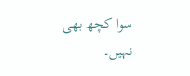سوا کچھ بھی نہیں۔